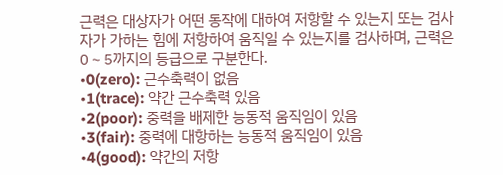근력은 대상자가 어떤 동작에 대하여 저항할 수 있는지 또는 검사자가 가하는 힘에 저항하여 움직일 수 있는지를 검사하며, 근력은 0∼5까지의 등급으로 구분한다.
•0(zero): 근수축력이 없음
•1(trace): 약간 근수축력 있음
•2(poor): 중력을 배제한 능동적 움직임이 있음
•3(fair): 중력에 대항하는 능동적 움직임이 있음
•4(good): 약간의 저항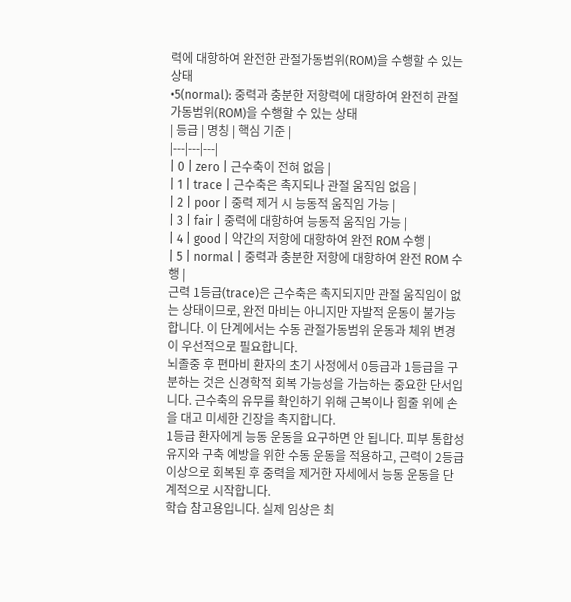력에 대항하여 완전한 관절가동범위(ROM)을 수행할 수 있는 상태
•5(normal): 중력과 충분한 저항력에 대항하여 완전히 관절가동범위(ROM)을 수행할 수 있는 상태
| 등급 | 명칭 | 핵심 기준 |
|---|---|---|
| 0 | zero | 근수축이 전혀 없음 |
| 1 | trace | 근수축은 촉지되나 관절 움직임 없음 |
| 2 | poor | 중력 제거 시 능동적 움직임 가능 |
| 3 | fair | 중력에 대항하여 능동적 움직임 가능 |
| 4 | good | 약간의 저항에 대항하여 완전 ROM 수행 |
| 5 | normal | 중력과 충분한 저항에 대항하여 완전 ROM 수행 |
근력 1등급(trace)은 근수축은 촉지되지만 관절 움직임이 없는 상태이므로, 완전 마비는 아니지만 자발적 운동이 불가능합니다. 이 단계에서는 수동 관절가동범위 운동과 체위 변경이 우선적으로 필요합니다.
뇌졸중 후 편마비 환자의 초기 사정에서 0등급과 1등급을 구분하는 것은 신경학적 회복 가능성을 가늠하는 중요한 단서입니다. 근수축의 유무를 확인하기 위해 근복이나 힘줄 위에 손을 대고 미세한 긴장을 촉지합니다.
1등급 환자에게 능동 운동을 요구하면 안 됩니다. 피부 통합성 유지와 구축 예방을 위한 수동 운동을 적용하고, 근력이 2등급 이상으로 회복된 후 중력을 제거한 자세에서 능동 운동을 단계적으로 시작합니다.
학습 참고용입니다. 실제 임상은 최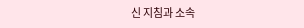신 지침과 소속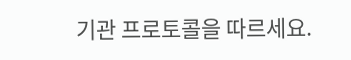기관 프로토콜을 따르세요.